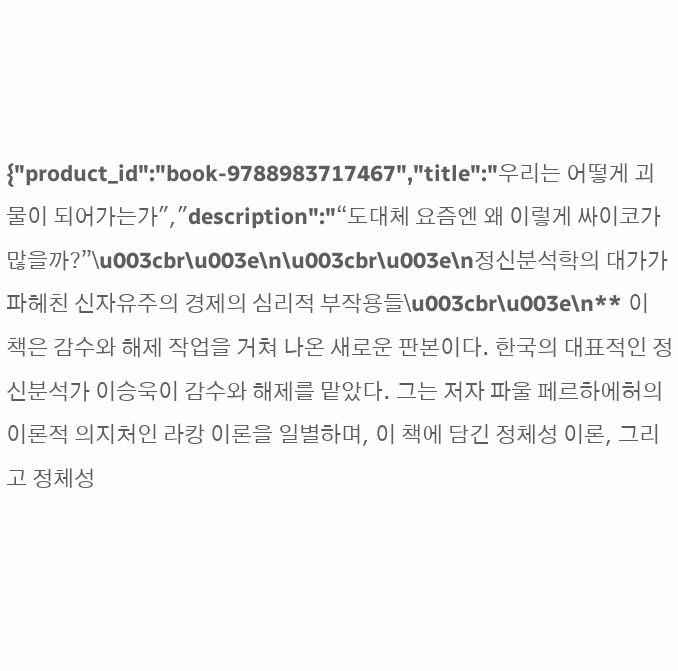{"product_id":"book-9788983717467","title":"우리는 어떻게 괴물이 되어가는가","description":"“도대체 요즘엔 왜 이렇게 싸이코가 많을까?”\u003cbr\u003e\n\u003cbr\u003e\n정신분석학의 대가가 파헤친 신자유주의 경제의 심리적 부작용들\u003cbr\u003e\n** 이 책은 감수와 해제 작업을 거쳐 나온 새로운 판본이다. 한국의 대표적인 정신분석가 이승욱이 감수와 해제를 맡았다. 그는 저자 파울 페르하에허의 이론적 의지처인 라캉 이론을 일별하며, 이 책에 담긴 정체성 이론, 그리고 정체성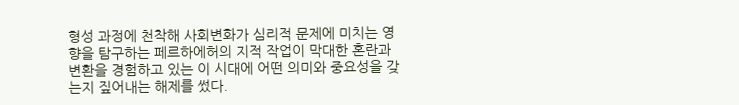형성 과정에 천착해 사회변화가 심리적 문제에 미치는 영향을 탐구하는 페르하에허의 지적 작업이 막대한 혼란과 변환을 경험하고 있는 이 시대에 어떤 의미와 중요성을 갖는지 짚어내는 해제를 썼다.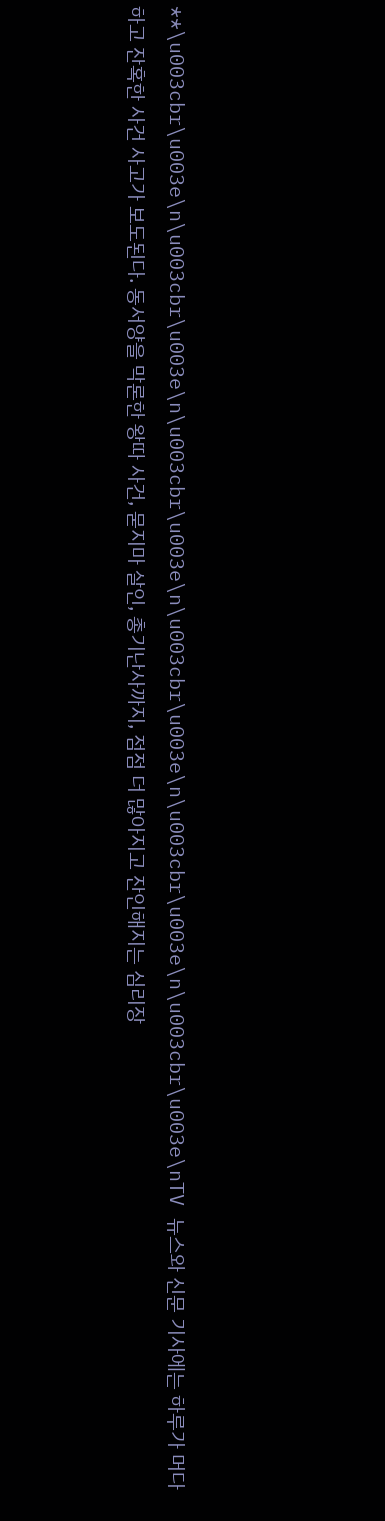**\u003cbr\u003e\n\u003cbr\u003e\n\u003cbr\u003e\n\u003cbr\u003e\n\u003cbr\u003e\n\u003cbr\u003e\nTV 뉴스와 신문 기사에는 하루가 머다 하고 잔혹한 사건 사고가 보도된다. 동서양을 막론한 왕따 사건, 묻지마 살인, 총기난사까지, 점점 더 많아지고 잔인해지는 심리장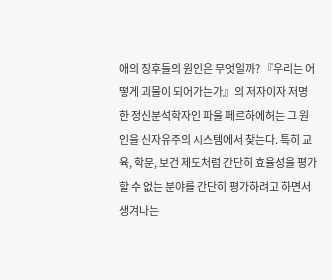애의 징후들의 원인은 무엇일까? 『우리는 어떻게 괴물이 되어가는가』의 저자이자 저명한 정신분석학자인 파울 페르하에허는 그 원인을 신자유주의 시스템에서 찾는다. 특히 교육, 학문, 보건 제도처럼 간단히 효율성을 평가할 수 없는 분야를 간단히 평가하려고 하면서 생겨나는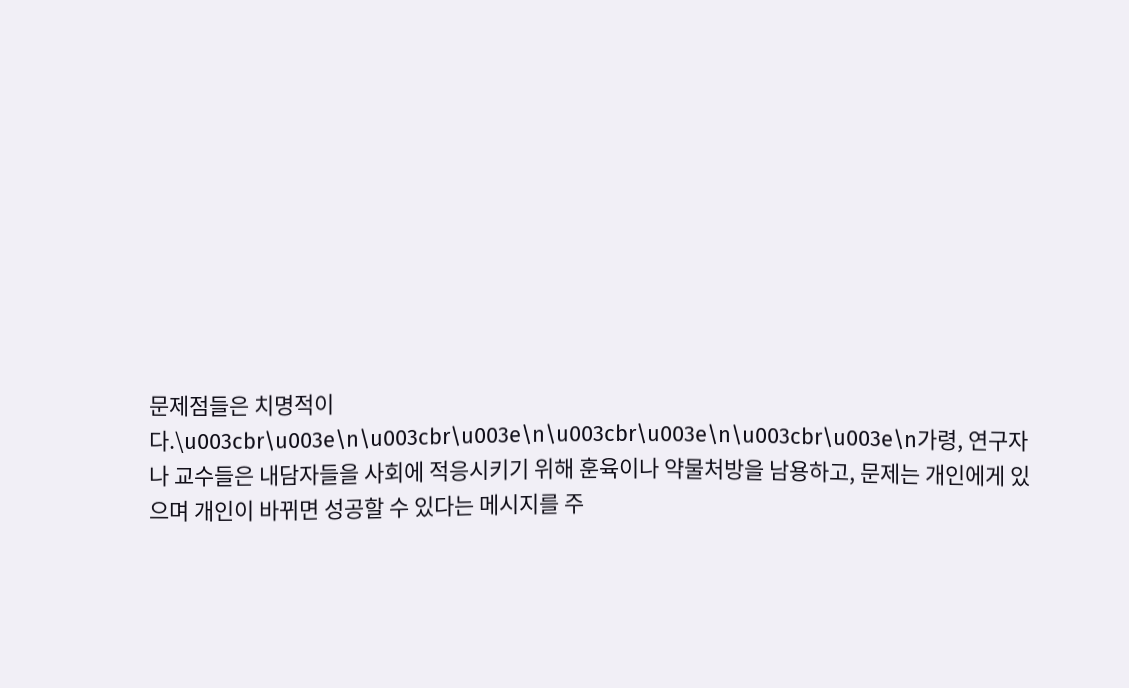문제점들은 치명적이다.\u003cbr\u003e\n\u003cbr\u003e\n\u003cbr\u003e\n\u003cbr\u003e\n가령, 연구자나 교수들은 내담자들을 사회에 적응시키기 위해 훈육이나 약물처방을 남용하고, 문제는 개인에게 있으며 개인이 바뀌면 성공할 수 있다는 메시지를 주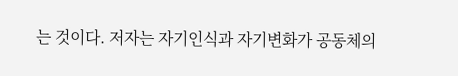는 것이다. 저자는 자기인식과 자기변화가 공동체의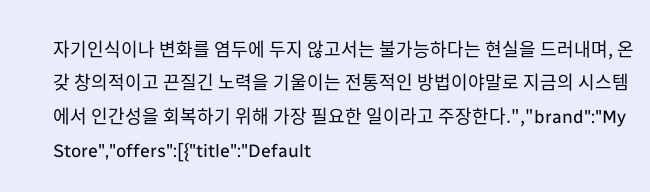자기인식이나 변화를 염두에 두지 않고서는 불가능하다는 현실을 드러내며, 온갖 창의적이고 끈질긴 노력을 기울이는 전통적인 방법이야말로 지금의 시스템에서 인간성을 회복하기 위해 가장 필요한 일이라고 주장한다.","brand":"My Store","offers":[{"title":"Default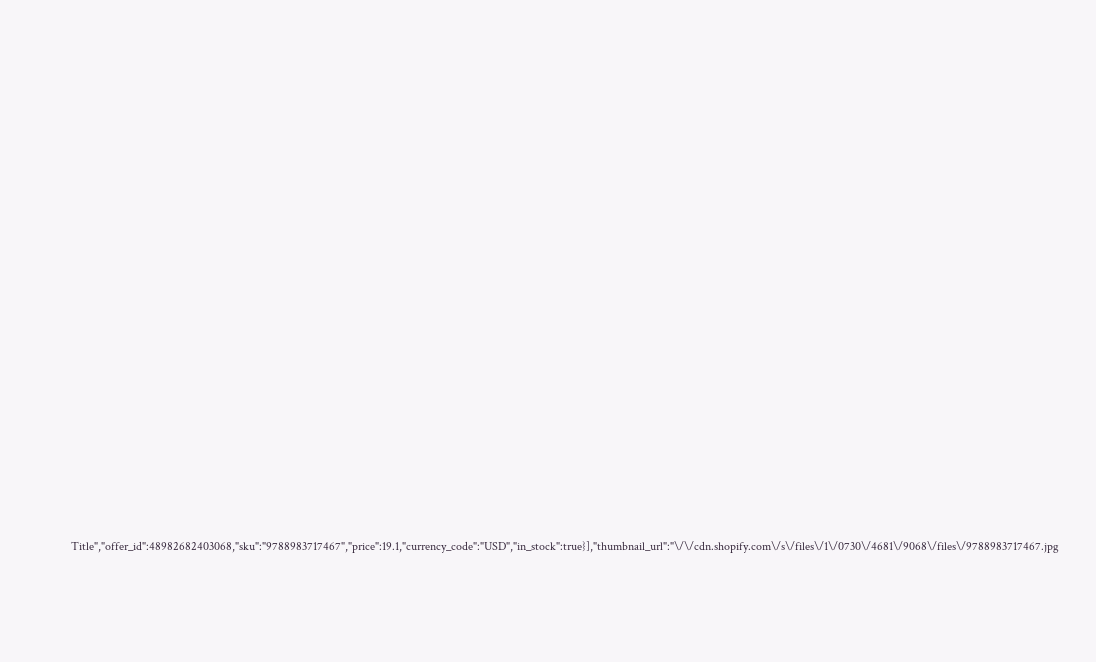Title","offer_id":48982682403068,"sku":"9788983717467","price":19.1,"currency_code":"USD","in_stock":true}],"thumbnail_url":"\/\/cdn.shopify.com\/s\/files\/1\/0730\/4681\/9068\/files\/9788983717467.jpg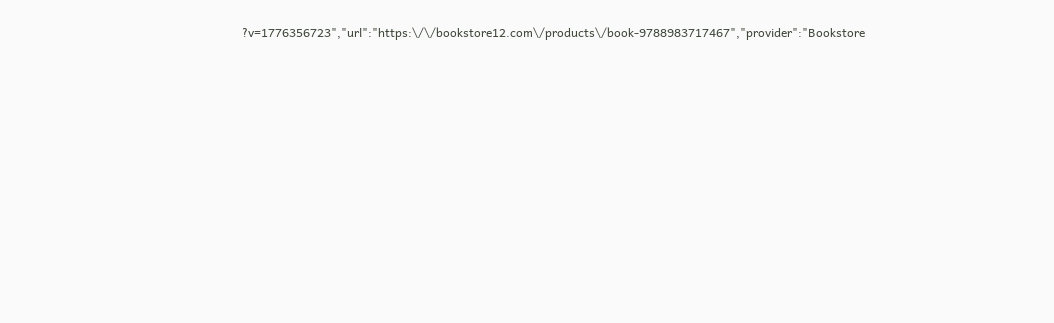?v=1776356723","url":"https:\/\/bookstore12.com\/products\/book-9788983717467","provider":"Bookstore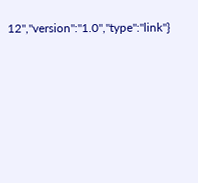12","version":"1.0","type":"link"}